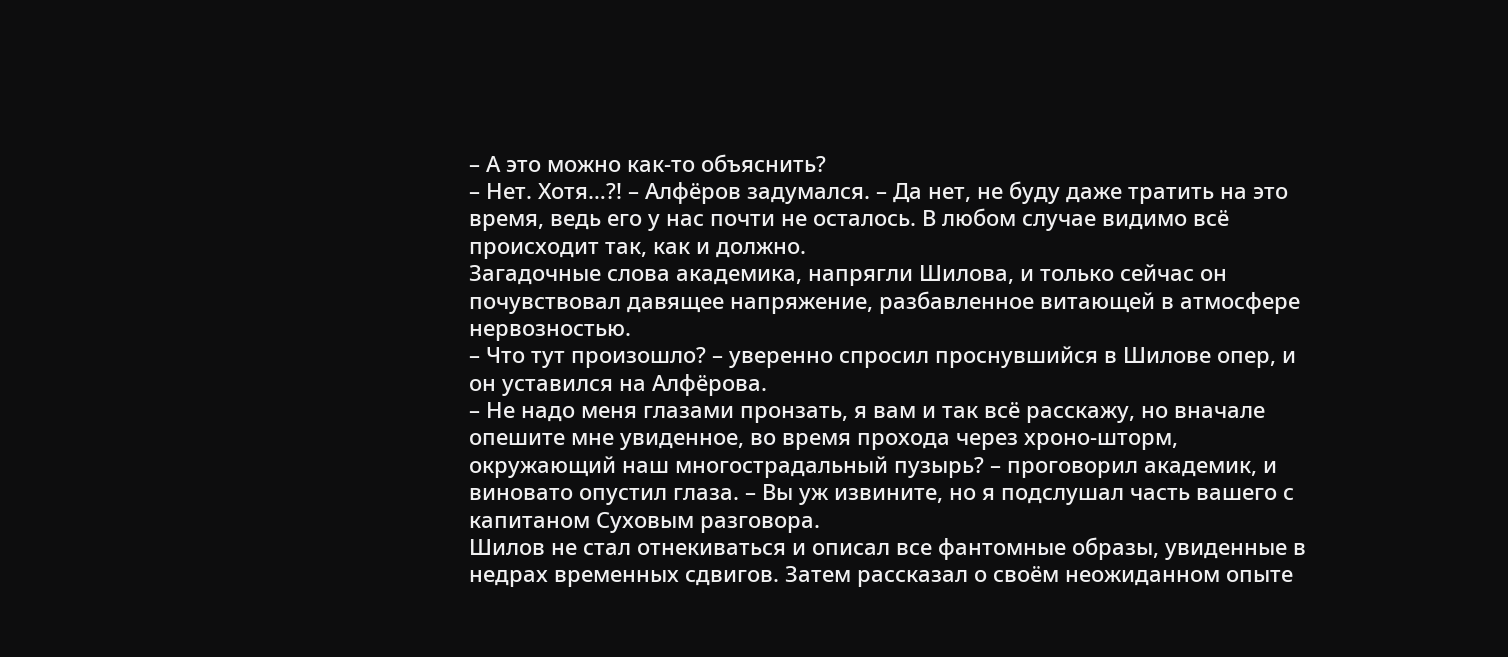– А это можно как-то объяснить?
– Нет. Хотя…?! – Алфёров задумался. – Да нет, не буду даже тратить на это время, ведь его у нас почти не осталось. В любом случае видимо всё происходит так, как и должно.
Загадочные слова академика, напрягли Шилова, и только сейчас он почувствовал давящее напряжение, разбавленное витающей в атмосфере нервозностью.
– Что тут произошло? – уверенно спросил проснувшийся в Шилове опер, и он уставился на Алфёрова.
– Не надо меня глазами пронзать, я вам и так всё расскажу, но вначале опешите мне увиденное, во время прохода через хроно-шторм, окружающий наш многострадальный пузырь? – проговорил академик, и виновато опустил глаза. – Вы уж извините, но я подслушал часть вашего с капитаном Суховым разговора.
Шилов не стал отнекиваться и описал все фантомные образы, увиденные в недрах временных сдвигов. Затем рассказал о своём неожиданном опыте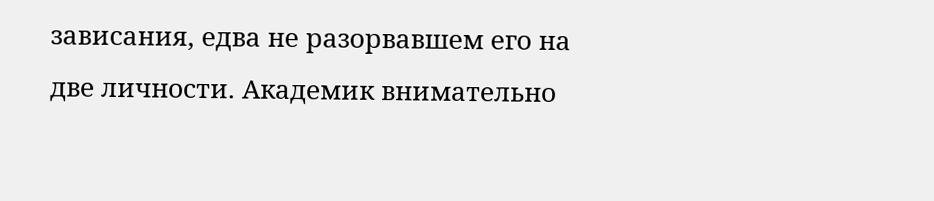зависания, едва не разорвавшем его на две личности. Академик внимательно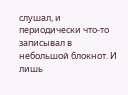слушал, и периодически что-то записывал в небольшой блокнот. И лишь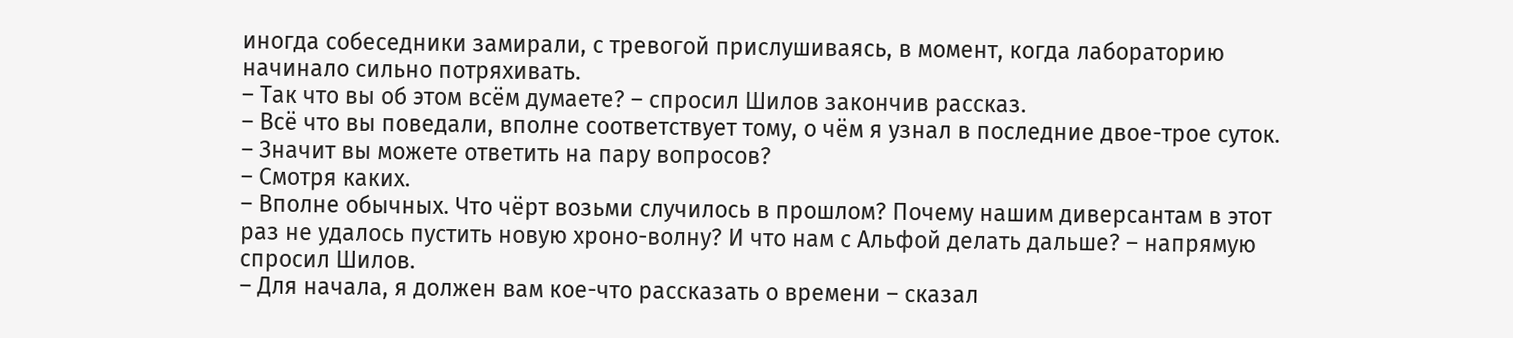иногда собеседники замирали, с тревогой прислушиваясь, в момент, когда лабораторию начинало сильно потряхивать.
– Так что вы об этом всём думаете? – спросил Шилов закончив рассказ.
– Всё что вы поведали, вполне соответствует тому, о чём я узнал в последние двое-трое суток.
– Значит вы можете ответить на пару вопросов?
– Смотря каких.
– Вполне обычных. Что чёрт возьми случилось в прошлом? Почему нашим диверсантам в этот раз не удалось пустить новую хроно-волну? И что нам с Альфой делать дальше? – напрямую спросил Шилов.
– Для начала, я должен вам кое-что рассказать о времени – сказал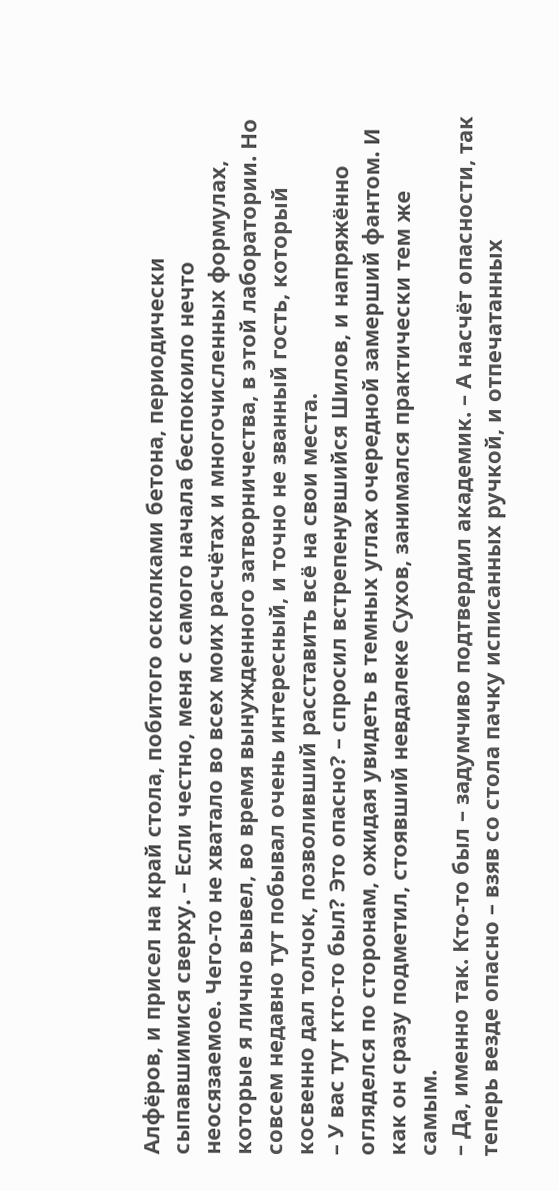Алфёров, и присел на край стола, побитого осколками бетона, периодически сыпавшимися сверху. – Если честно, меня с самого начала беспокоило нечто неосязаемое. Чего-то не хватало во всех моих расчётах и многочисленных формулах, которые я лично вывел, во время вынужденного затворничества, в этой лаборатории. Но совсем недавно тут побывал очень интересный, и точно не званный гость, который косвенно дал толчок, позволивший расставить всё на свои места.
– У вас тут кто-то был? Это опасно? – спросил встрепенувшийся Шилов, и напряжённо огляделся по сторонам, ожидая увидеть в темных углах очередной замерший фантом. И как он сразу подметил, стоявший невдалеке Сухов, занимался практически тем же самым.
– Да, именно так. Кто-то был – задумчиво подтвердил академик. – А насчёт опасности, так теперь везде опасно – взяв со стола пачку исписанных ручкой, и отпечатанных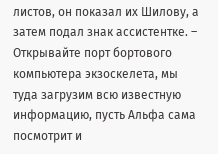листов, он показал их Шилову, а затем подал знак ассистентке. – Открывайте порт бортового компьютера экзоскелета, мы туда загрузим всю известную информацию, пусть Альфа сама посмотрит и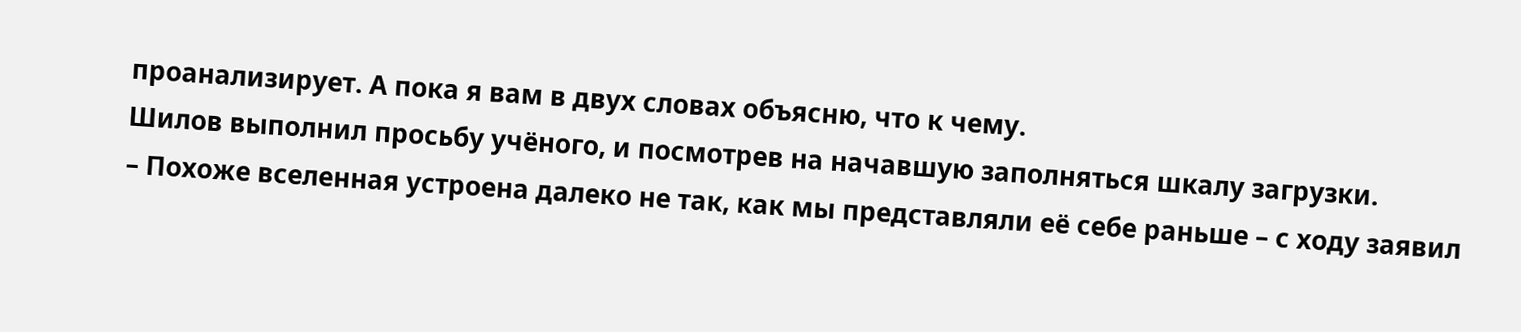проанализирует. А пока я вам в двух словах объясню, что к чему.
Шилов выполнил просьбу учёного, и посмотрев на начавшую заполняться шкалу загрузки.
– Похоже вселенная устроена далеко не так, как мы представляли её себе раньше – с ходу заявил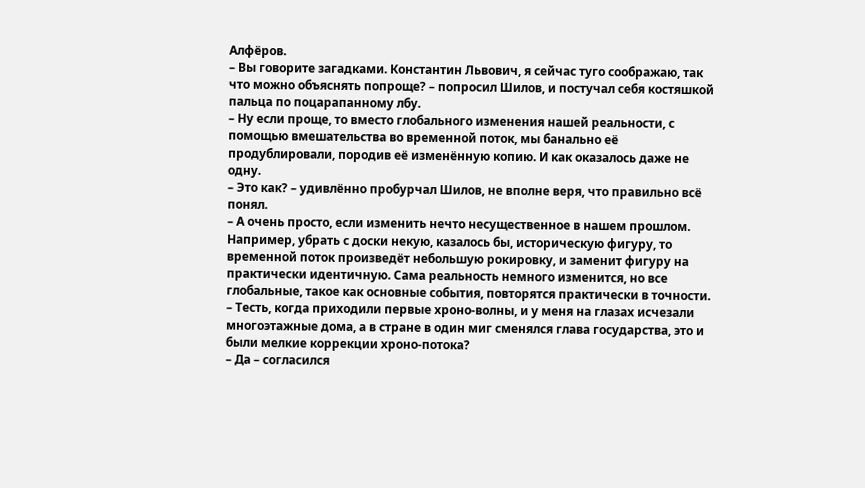Алфёров.
– Вы говорите загадками. Константин Львович, я сейчас туго соображаю, так что можно объяснять попроще? – попросил Шилов, и постучал себя костяшкой пальца по поцарапанному лбу.
– Ну если проще, то вместо глобального изменения нашей реальности, с помощью вмешательства во временной поток, мы банально её продублировали, породив её изменённую копию. И как оказалось даже не одну.
– Это как? – удивлённо пробурчал Шилов, не вполне веря, что правильно всё понял.
– А очень просто, если изменить нечто несущественное в нашем прошлом. Например, убрать с доски некую, казалось бы, историческую фигуру, то временной поток произведёт небольшую рокировку, и заменит фигуру на практически идентичную. Сама реальность немного изменится, но все глобальные, такое как основные события, повторятся практически в точности.
– Тесть, когда приходили первые хроно-волны, и у меня на глазах исчезали многоэтажные дома, а в стране в один миг сменялся глава государства, это и были мелкие коррекции хроно-потока?
– Да – согласился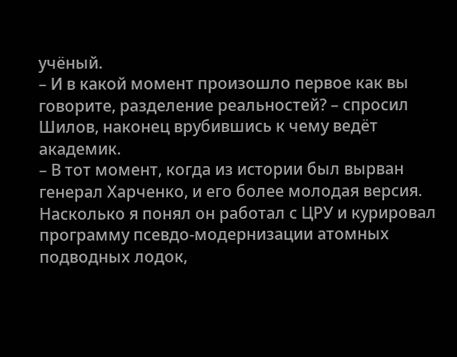учёный.
– И в какой момент произошло первое как вы говорите, разделение реальностей? – спросил Шилов, наконец врубившись к чему ведёт академик.
– В тот момент, когда из истории был вырван генерал Харченко, и его более молодая версия. Насколько я понял он работал с ЦРУ и курировал программу псевдо-модернизации атомных подводных лодок,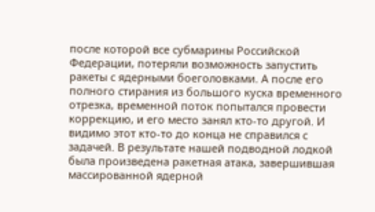после которой все субмарины Российской Федерации, потеряли возможность запустить ракеты с ядерными боеголовками. А после его полного стирания из большого куска временного отрезка, временной поток попытался провести коррекцию, и его место занял кто-то другой. И видимо этот кто-то до конца не справился с задачей. В результате нашей подводной лодкой была произведена ракетная атака, завершившая массированной ядерной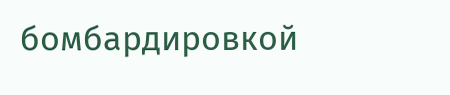бомбардировкой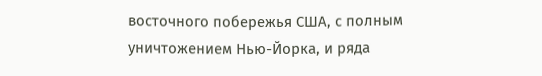восточного побережья США, с полным уничтожением Нью-Йорка, и ряда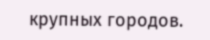крупных городов.